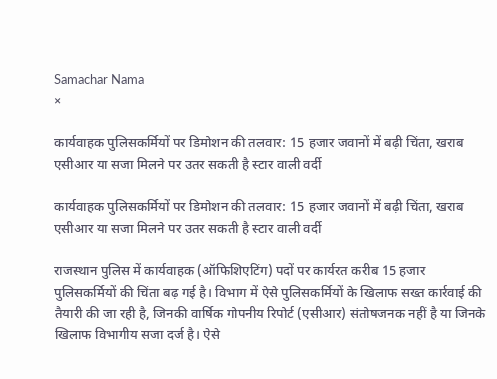Samachar Nama
×

कार्यवाहक पुलिसकर्मियों पर डिमोशन की तलवार: 15 हजार जवानों में बढ़ी चिंता, खराब एसीआर या सजा मिलने पर उतर सकती है स्टार वाली वर्दी

कार्यवाहक पुलिसकर्मियों पर डिमोशन की तलवार: 15 हजार जवानों में बढ़ी चिंता, खराब एसीआर या सजा मिलने पर उतर सकती है स्टार वाली वर्दी

राजस्थान पुलिस में कार्यवाहक (ऑफिशिएटिंग) पदों पर कार्यरत करीब 15 हजार पुलिसकर्मियों की चिंता बढ़ गई है। विभाग में ऐसे पुलिसकर्मियों के खिलाफ सख्त कार्रवाई की तैयारी की जा रही है, जिनकी वार्षिक गोपनीय रिपोर्ट (एसीआर) संतोषजनक नहीं है या जिनके खिलाफ विभागीय सजा दर्ज है। ऐसे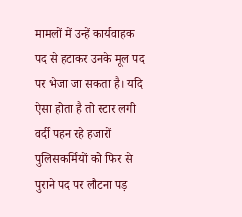मामलों में उन्हें कार्यवाहक पद से हटाकर उनके मूल पद पर भेजा जा सकता है। यदि ऐसा होता है तो स्टार लगी वर्दी पहन रहे हजारों पुलिसकर्मियों को फिर से पुराने पद पर लौटना पड़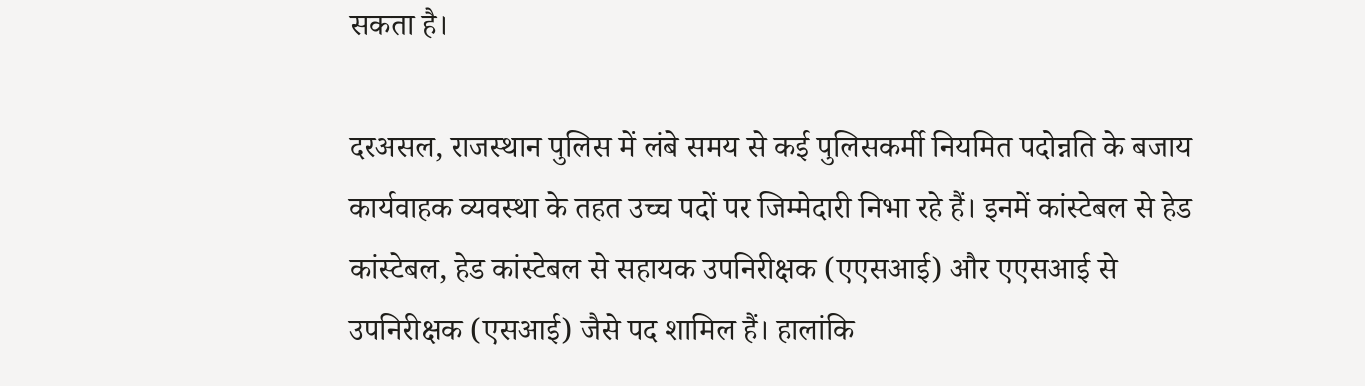सकता है।

दरअसल, राजस्थान पुलिस में लंबे समय से कई पुलिसकर्मी नियमित पदोन्नति के बजाय कार्यवाहक व्यवस्था के तहत उच्च पदों पर जिम्मेदारी निभा रहे हैं। इनमें कांस्टेबल से हेड कांस्टेबल, हेड कांस्टेबल से सहायक उपनिरीक्षक (एएसआई) और एएसआई से उपनिरीक्षक (एसआई) जैसे पद शामिल हैं। हालांकि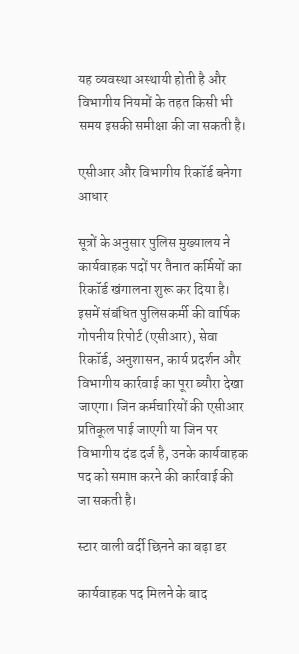यह व्यवस्था अस्थायी होती है और विभागीय नियमों के तहत किसी भी समय इसकी समीक्षा की जा सकती है।

एसीआर और विभागीय रिकॉर्ड बनेगा आधार

सूत्रों के अनुसार पुलिस मुख्यालय ने कार्यवाहक पदों पर तैनात कर्मियों का रिकॉर्ड खंगालना शुरू कर दिया है। इसमें संबंधित पुलिसकर्मी की वार्षिक गोपनीय रिपोर्ट (एसीआर), सेवा रिकॉर्ड, अनुशासन, कार्य प्रदर्शन और विभागीय कार्रवाई का पूरा ब्यौरा देखा जाएगा। जिन कर्मचारियों की एसीआर प्रतिकूल पाई जाएगी या जिन पर विभागीय दंड दर्ज है, उनके कार्यवाहक पद को समाप्त करने की कार्रवाई की जा सकती है।

स्टार वाली वर्दी छिनने का बढ़ा डर

कार्यवाहक पद मिलने के बाद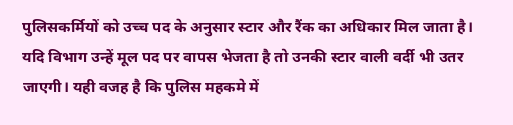पुलिसकर्मियों को उच्च पद के अनुसार स्टार और रैंक का अधिकार मिल जाता है। यदि विभाग उन्हें मूल पद पर वापस भेजता है तो उनकी स्टार वाली वर्दी भी उतर जाएगी। यही वजह है कि पुलिस महकमे में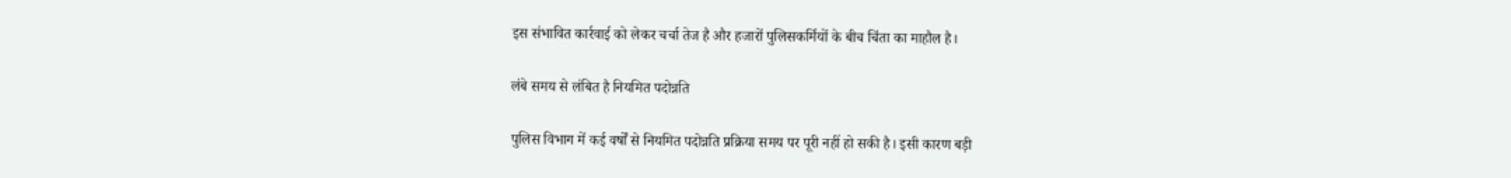इस संभावित कार्रवाई को लेकर चर्चा तेज है और हजारों पुलिसकर्मियों के बीच चिंता का माहौल है।

लंबे समय से लंबित है नियमित पदोन्नति

पुलिस विभाग में कई वर्षों से नियमित पदोन्नति प्रक्रिया समय पर पूरी नहीं हो सकी है। इसी कारण बड़ी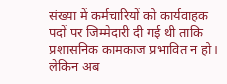संख्या में कर्मचारियों को कार्यवाहक पदों पर जिम्मेदारी दी गई थी ताकि प्रशासनिक कामकाज प्रभावित न हो। लेकिन अब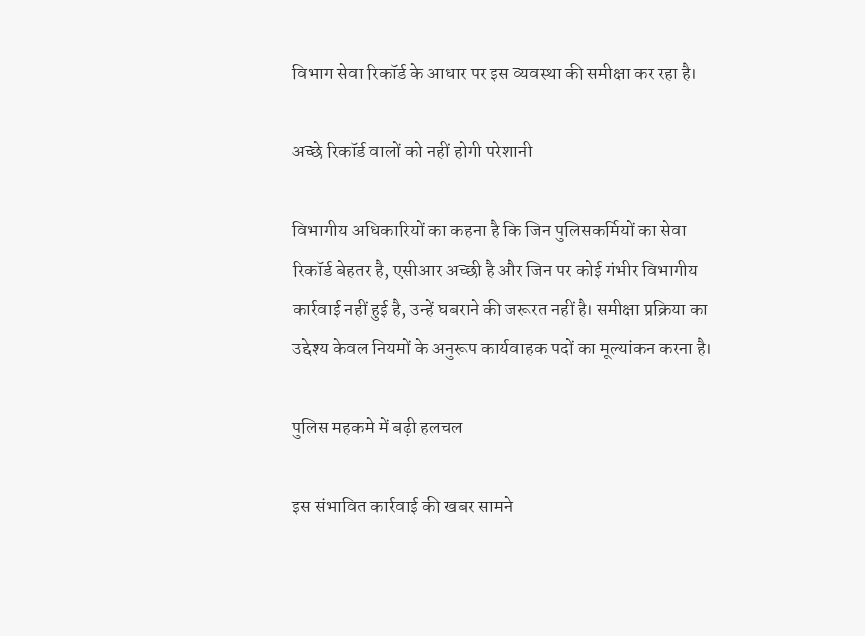विभाग सेवा रिकॉर्ड के आधार पर इस व्यवस्था की समीक्षा कर रहा है।

अच्छे रिकॉर्ड वालों को नहीं होगी परेशानी

विभागीय अधिकारियों का कहना है कि जिन पुलिसकर्मियों का सेवा रिकॉर्ड बेहतर है, एसीआर अच्छी है और जिन पर कोई गंभीर विभागीय कार्रवाई नहीं हुई है, उन्हें घबराने की जरूरत नहीं है। समीक्षा प्रक्रिया का उद्देश्य केवल नियमों के अनुरूप कार्यवाहक पदों का मूल्यांकन करना है।

पुलिस महकमे में बढ़ी हलचल

इस संभावित कार्रवाई की खबर सामने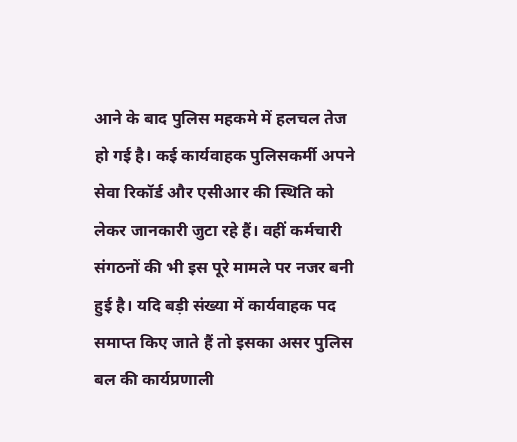आने के बाद पुलिस महकमे में हलचल तेज हो गई है। कई कार्यवाहक पुलिसकर्मी अपने सेवा रिकॉर्ड और एसीआर की स्थिति को लेकर जानकारी जुटा रहे हैं। वहीं कर्मचारी संगठनों की भी इस पूरे मामले पर नजर बनी हुई है। यदि बड़ी संख्या में कार्यवाहक पद समाप्त किए जाते हैं तो इसका असर पुलिस बल की कार्यप्रणाली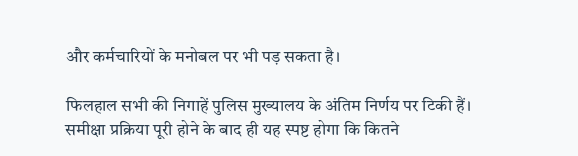और कर्मचारियों के मनोबल पर भी पड़ सकता है।

फिलहाल सभी की निगाहें पुलिस मुख्यालय के अंतिम निर्णय पर टिकी हैं। समीक्षा प्रक्रिया पूरी होने के बाद ही यह स्पष्ट होगा कि कितने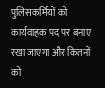पुलिसकर्मियों को कार्यवाहक पद पर बनाए रखा जाएगा और कितनों को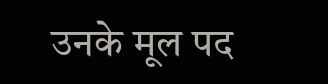उनके मूल पद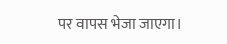पर वापस भेजा जाएगा।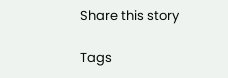Share this story

Tags